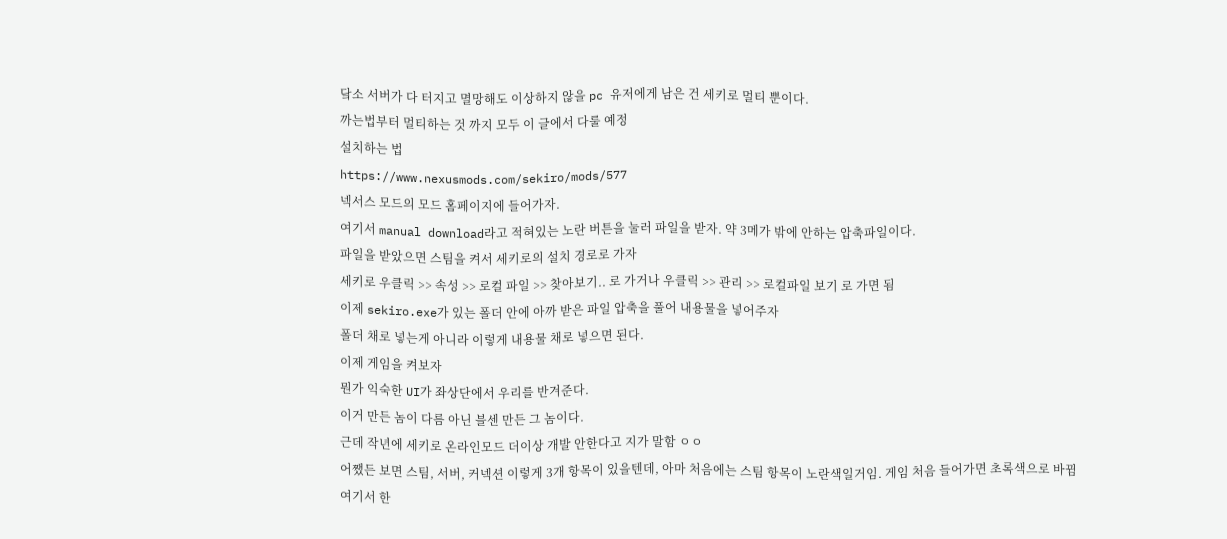닼소 서버가 다 터지고 멸망해도 이상하지 않을 pc 유저에게 남은 건 세키로 멀티 뿐이다.
까는법부터 멀티하는 것 까지 모두 이 글에서 다룰 예정
설치하는 법
https://www.nexusmods.com/sekiro/mods/577
넥서스 모드의 모드 홈페이지에 들어가자.
여기서 manual download라고 적혀있는 노란 버튼을 눌러 파일을 받자. 약 3메가 밖에 안하는 압축파일이다.
파일을 받았으면 스팀을 켜서 세키로의 설치 경로로 가자
세키로 우클릭 >> 속성 >> 로컬 파일 >> 찾아보기.. 로 가거나 우클릭 >> 관리 >> 로컬파일 보기 로 가면 됨
이제 sekiro.exe가 있는 폴더 안에 아까 받은 파일 압축을 풀어 내용물을 넣어주자
폴더 채로 넣는게 아니라 이렇게 내용물 채로 넣으면 된다.
이제 게임을 켜보자
뭔가 익숙한 UI가 좌상단에서 우리를 반겨준다.
이거 만든 놈이 다름 아닌 블센 만든 그 놈이다.
근데 작년에 세키로 온라인모드 더이상 개발 안한다고 지가 말함 ㅇㅇ
어쨌든 보면 스팀, 서버, 커넥션 이렇게 3개 항목이 있을텐데, 아마 처음에는 스팀 항목이 노란색일거임. 게임 처음 들어가면 초록색으로 바뀜
여기서 한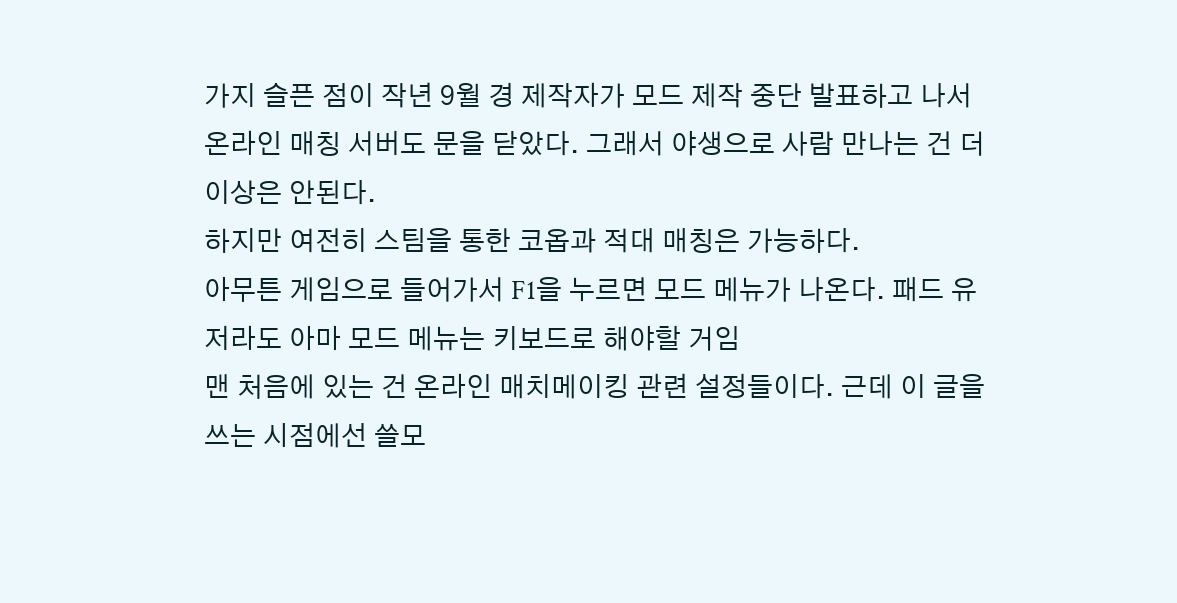가지 슬픈 점이 작년 9월 경 제작자가 모드 제작 중단 발표하고 나서 온라인 매칭 서버도 문을 닫았다. 그래서 야생으로 사람 만나는 건 더이상은 안된다.
하지만 여전히 스팀을 통한 코옵과 적대 매칭은 가능하다.
아무튼 게임으로 들어가서 F1을 누르면 모드 메뉴가 나온다. 패드 유저라도 아마 모드 메뉴는 키보드로 해야할 거임
맨 처음에 있는 건 온라인 매치메이킹 관련 설정들이다. 근데 이 글을 쓰는 시점에선 쓸모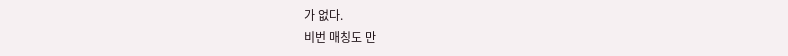가 없다.
비번 매칭도 만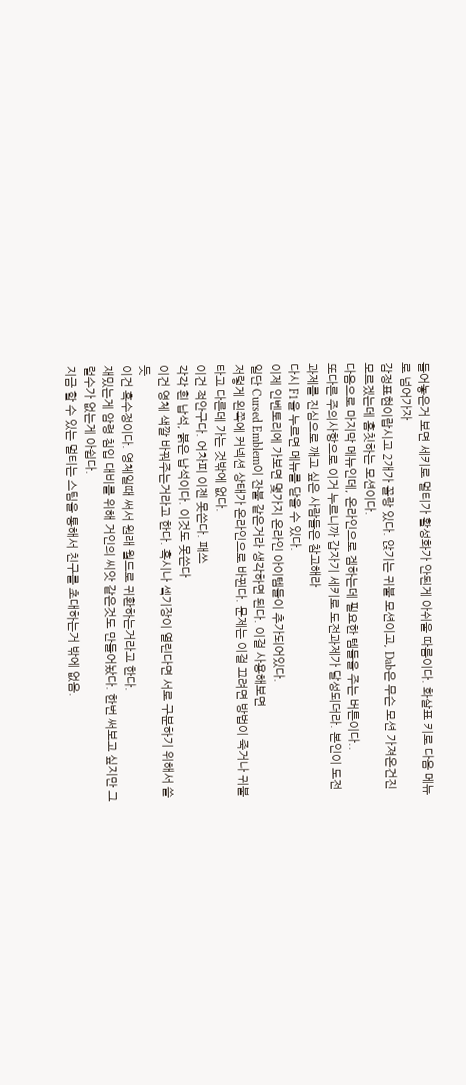들어놓은거 보면 세키로 멀티가 활성화가 안된게 아쉬울 따름이다. 화살표 키로 다음 메뉴로 넘어가자
감정표현이랍시고 2개가 꼴랑 있다. 앉기는 귀불 모션이고, Dab은 무슨 모션 가져온건진 모르겠는데 흠칫하는 모션이다.
다음으로 마지막 메뉴인데, 온라인으로 겜하는데 필요한 템들을 주는 버튼이다..
또다른 주의사항으로 이거 누르니까 갑자기 세키로 도전과제가 달성되더라. 본인이 도전과제를 진심으로 깨고 싶은 사람들은 참고해라
다시 F1을 누르면 메뉴를 닫을 수 있다.
이제 인벤토리에 가보면 몇가지 온라인 아이템들이 추가되어있다.
일단 Cursed Emblem이 잔불 같은거라 생각하면 된다. 이걸 사용해보면
저렇게 왼쪽에 커넥션 상태가 온라인으로 바뀐다. 문제는 이걸 끄려면 방법이 죽거나 귀불 타고 다른데 가는 것밖에 없다.
이건 적안구다. 어차피 이젠 못쓴다. 패쓰
각각 흰 납석, 붉은 납석이다. 이것도 못쓴다
이건 영체 색깔 바꿔주는거라고 한다. 혹시나 셐기장이 열린다면 서로 구분하기 위해서 쓸듯
이건 흑수정이다. 영체일때 써서 원래 월드로 귀환하는거라고 한다.
재밌는게 암령 침입 대비를 위해 거인의 씨앗 같은것도 만들어놨다. 한번 써보고 싶지만 그럴수가 없는게 아쉽다.
지금 할 수 있는 멀티는 스팀을 통해서 친구를 초대하는거 밖에 없음.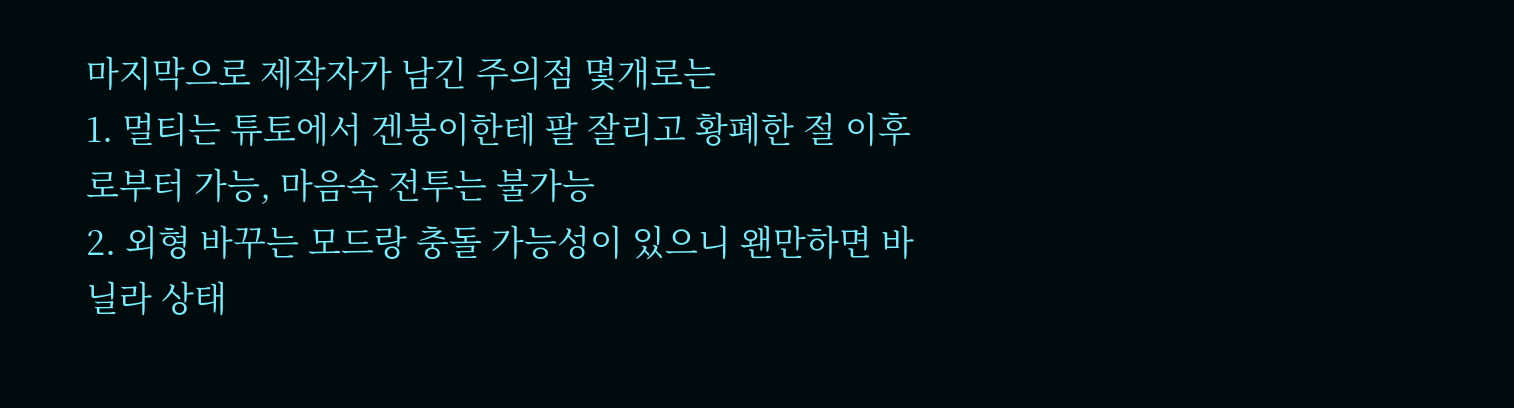마지막으로 제작자가 남긴 주의점 몇개로는
1. 멀티는 튜토에서 겐붕이한테 팔 잘리고 황폐한 절 이후로부터 가능, 마음속 전투는 불가능
2. 외형 바꾸는 모드랑 충돌 가능성이 있으니 왠만하면 바닐라 상태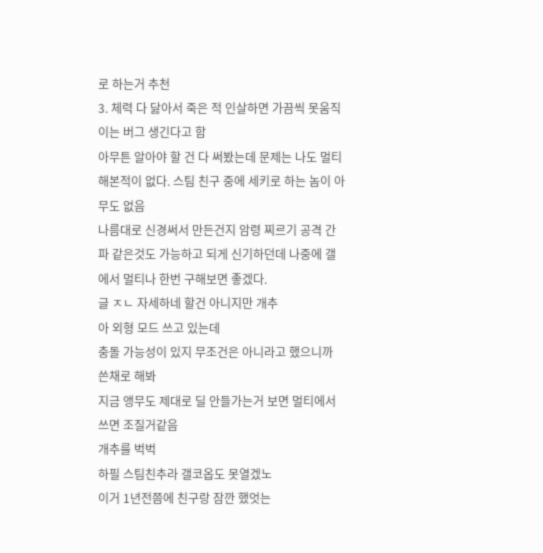로 하는거 추천
3. 체력 다 닳아서 죽은 적 인살하면 가끔씩 못움직이는 버그 생긴다고 함
아무튼 알아야 할 건 다 써봤는데 문제는 나도 멀티 해본적이 없다. 스팀 친구 중에 세키로 하는 놈이 아무도 없음
나름대로 신경써서 만든건지 암령 찌르기 공격 간파 같은것도 가능하고 되게 신기하던데 나중에 갤에서 멀티나 한번 구해보면 좋겠다.
글 ㅈㄴ 자세하네 할건 아니지만 개추
아 외형 모드 쓰고 있는데
충돌 가능성이 있지 무조건은 아니라고 했으니까 쓴채로 해봐
지금 앵무도 제대로 딜 안들가는거 보면 멀티에서 쓰면 조질거같음
개추를 벅벅
하필 스팀친추라 갤코옵도 못열겠노
이거 1년전쯤에 친구랑 잠깐 했엇는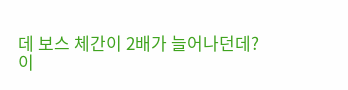데 보스 체간이 2배가 늘어나던데?
이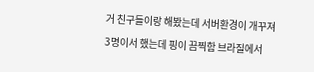거 친구들이랑 해봤는데 서버환경이 개꾸져
3명이서 했는데 핑이 끔찍함 브라질에서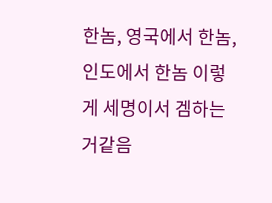한놈, 영국에서 한놈, 인도에서 한놈 이렇게 세명이서 겜하는거같음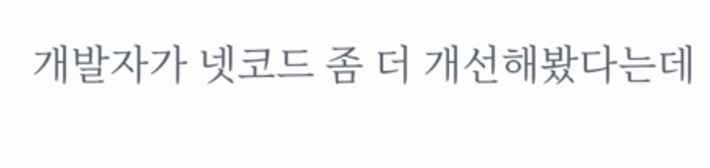개발자가 넷코드 좀 더 개선해봤다는데